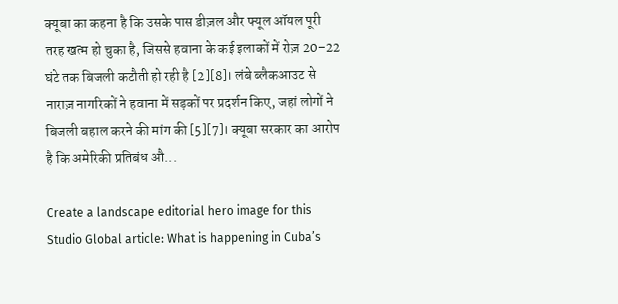क्यूबा का कहना है कि उसके पास डीज़ल और फ्यूल ऑयल पूरी तरह खत्म हो चुका है, जिससे हवाना के कई इलाकों में रोज़ 20–22 घंटे तक बिजली कटौती हो रही है [2][8]। लंबे ब्लैकआउट से नाराज़ नागरिकों ने हवाना में सड़कों पर प्रदर्शन किए, जहां लोगों ने बिजली बहाल करने की मांग की [5][7]। क्यूबा सरकार का आरोप है कि अमेरिकी प्रतिबंध औ...

Create a landscape editorial hero image for this Studio Global article: What is happening in Cuba’s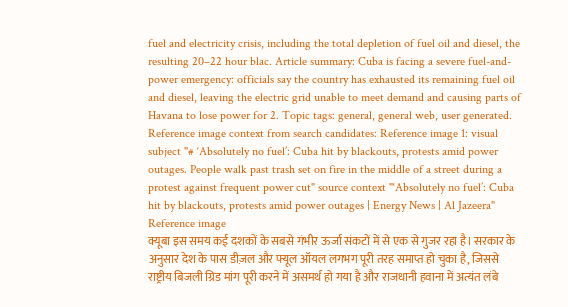fuel and electricity crisis, including the total depletion of fuel oil and diesel, the resulting 20–22 hour blac. Article summary: Cuba is facing a severe fuel-and-power emergency: officials say the country has exhausted its remaining fuel oil and diesel, leaving the electric grid unable to meet demand and causing parts of Havana to lose power for 2. Topic tags: general, general web, user generated. Reference image context from search candidates: Reference image 1: visual subject "# ‘Absolutely no fuel’: Cuba hit by blackouts, protests amid power outages. People walk past trash set on fire in the middle of a street during a protest against frequent power cut" source context "‘Absolutely no fuel’: Cuba hit by blackouts, protests amid power outages | Energy News | Al Jazeera" Reference image
क्यूबा इस समय कई दशकों के सबसे गंभीर ऊर्जा संकटों में से एक से गुजर रहा है। सरकार के अनुसार देश के पास डीज़ल और फ्यूल ऑयल लगभग पूरी तरह समाप्त हो चुका है, जिससे राष्ट्रीय बिजली ग्रिड मांग पूरी करने में असमर्थ हो गया है और राजधानी हवाना में अत्यंत लंबे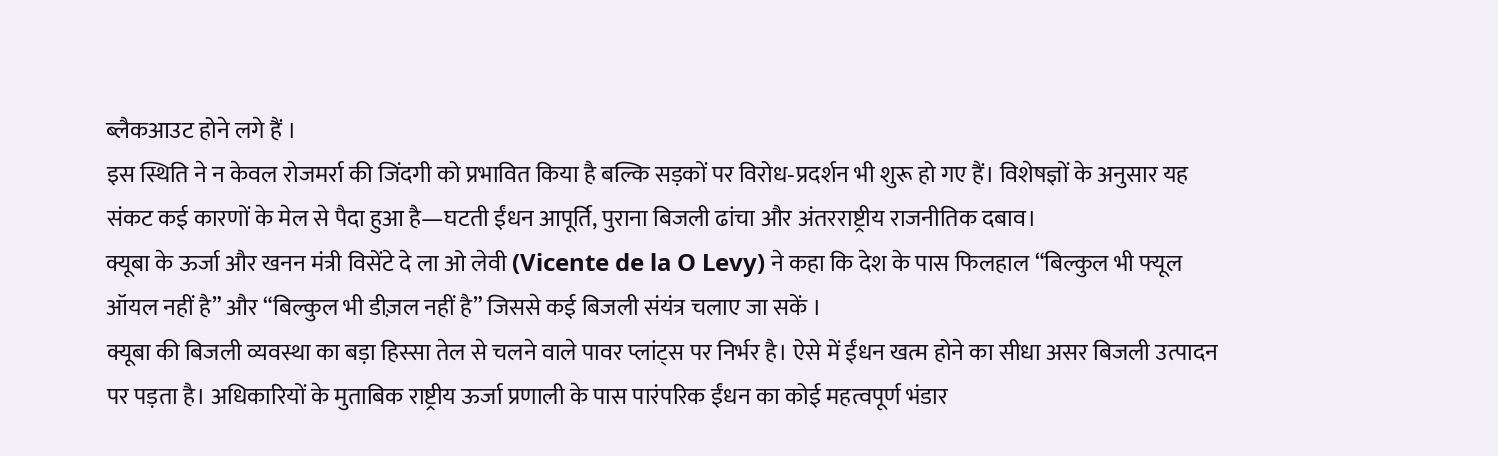ब्लैकआउट होने लगे हैं ।
इस स्थिति ने न केवल रोजमर्रा की जिंदगी को प्रभावित किया है बल्कि सड़कों पर विरोध‑प्रदर्शन भी शुरू हो गए हैं। विशेषज्ञों के अनुसार यह संकट कई कारणों के मेल से पैदा हुआ है—घटती ईंधन आपूर्ति, पुराना बिजली ढांचा और अंतरराष्ट्रीय राजनीतिक दबाव।
क्यूबा के ऊर्जा और खनन मंत्री विसेंटे दे ला ओ लेवी (Vicente de la O Levy) ने कहा कि देश के पास फिलहाल “बिल्कुल भी फ्यूल ऑयल नहीं है” और “बिल्कुल भी डीज़ल नहीं है” जिससे कई बिजली संयंत्र चलाए जा सकें ।
क्यूबा की बिजली व्यवस्था का बड़ा हिस्सा तेल से चलने वाले पावर प्लांट्स पर निर्भर है। ऐसे में ईंधन खत्म होने का सीधा असर बिजली उत्पादन पर पड़ता है। अधिकारियों के मुताबिक राष्ट्रीय ऊर्जा प्रणाली के पास पारंपरिक ईंधन का कोई महत्वपूर्ण भंडार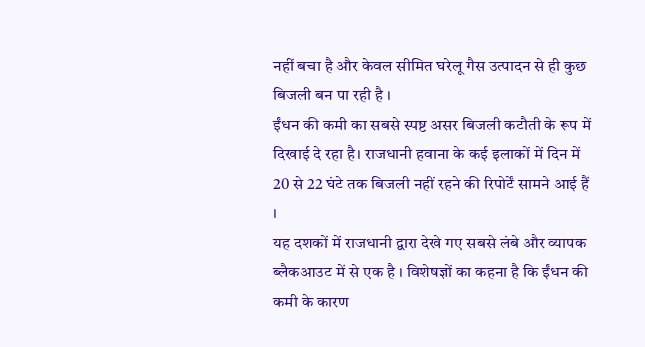नहीं बचा है और केवल सीमित घरेलू गैस उत्पादन से ही कुछ बिजली बन पा रही है ।
ईंधन की कमी का सबसे स्पष्ट असर बिजली कटौती के रूप में दिखाई दे रहा है। राजधानी हवाना के कई इलाकों में दिन में 20 से 22 घंटे तक बिजली नहीं रहने की रिपोर्टें सामने आई हैं ।
यह दशकों में राजधानी द्वारा देखे गए सबसे लंबे और व्यापक ब्लैकआउट में से एक है । विशेषज्ञों का कहना है कि ईंधन की कमी के कारण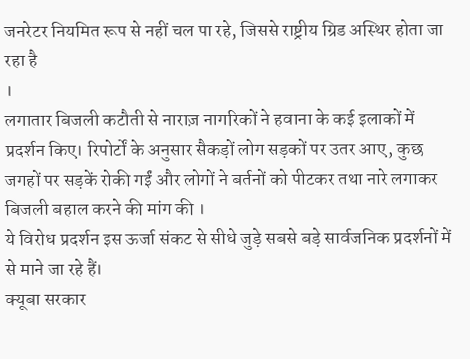जनरेटर नियमित रूप से नहीं चल पा रहे, जिससे राष्ट्रीय ग्रिड अस्थिर होता जा रहा है
।
लगातार बिजली कटौती से नाराज़ नागरिकों ने हवाना के कई इलाकों में प्रदर्शन किए। रिपोर्टों के अनुसार सैकड़ों लोग सड़कों पर उतर आए, कुछ जगहों पर सड़कें रोकी गईं और लोगों ने बर्तनों को पीटकर तथा नारे लगाकर बिजली बहाल करने की मांग की ।
ये विरोध प्रदर्शन इस ऊर्जा संकट से सीधे जुड़े सबसे बड़े सार्वजनिक प्रदर्शनों में से माने जा रहे हैं।
क्यूबा सरकार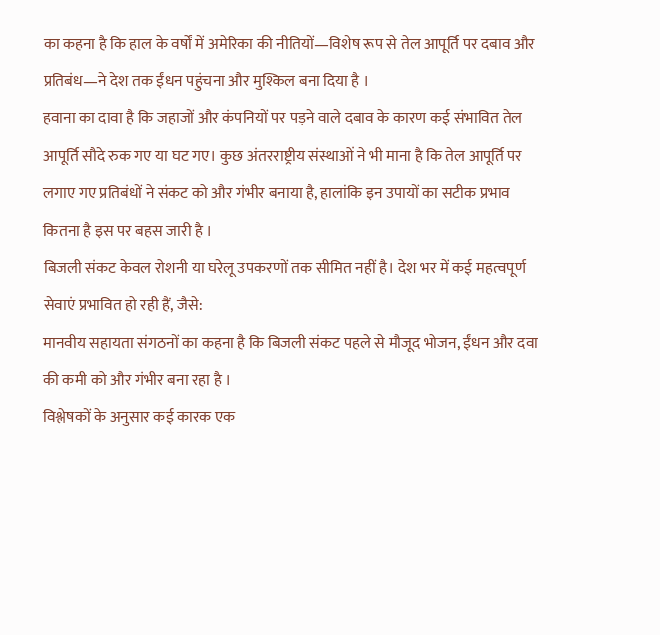का कहना है कि हाल के वर्षों में अमेरिका की नीतियों—विशेष रूप से तेल आपूर्ति पर दबाव और प्रतिबंध—ने देश तक ईंधन पहुंचना और मुश्किल बना दिया है ।
हवाना का दावा है कि जहाजों और कंपनियों पर पड़ने वाले दबाव के कारण कई संभावित तेल आपूर्ति सौदे रुक गए या घट गए। कुछ अंतरराष्ट्रीय संस्थाओं ने भी माना है कि तेल आपूर्ति पर लगाए गए प्रतिबंधों ने संकट को और गंभीर बनाया है, हालांकि इन उपायों का सटीक प्रभाव कितना है इस पर बहस जारी है ।
बिजली संकट केवल रोशनी या घरेलू उपकरणों तक सीमित नहीं है। देश भर में कई महत्वपूर्ण सेवाएं प्रभावित हो रही हैं, जैसे:
मानवीय सहायता संगठनों का कहना है कि बिजली संकट पहले से मौजूद भोजन, ईंधन और दवा की कमी को और गंभीर बना रहा है ।
विश्लेषकों के अनुसार कई कारक एक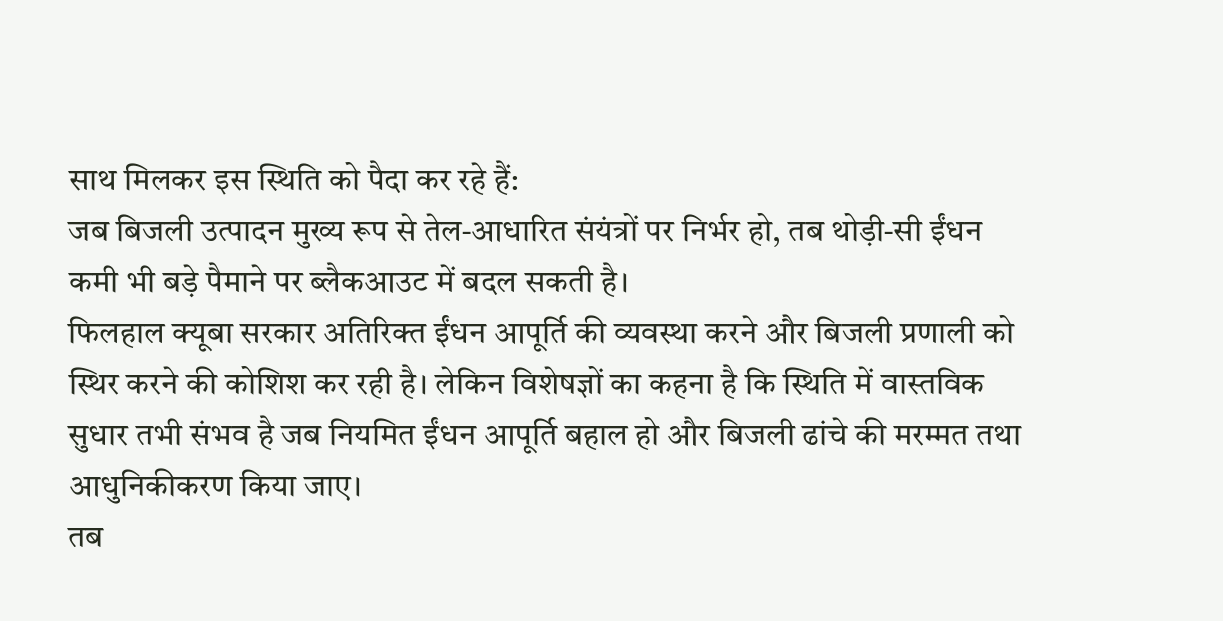साथ मिलकर इस स्थिति को पैदा कर रहे हैं:
जब बिजली उत्पादन मुख्य रूप से तेल‑आधारित संयंत्रों पर निर्भर हो, तब थोड़ी‑सी ईंधन कमी भी बड़े पैमाने पर ब्लैकआउट में बदल सकती है।
फिलहाल क्यूबा सरकार अतिरिक्त ईंधन आपूर्ति की व्यवस्था करने और बिजली प्रणाली को स्थिर करने की कोशिश कर रही है। लेकिन विशेषज्ञों का कहना है कि स्थिति में वास्तविक सुधार तभी संभव है जब नियमित ईंधन आपूर्ति बहाल हो और बिजली ढांचे की मरम्मत तथा आधुनिकीकरण किया जाए।
तब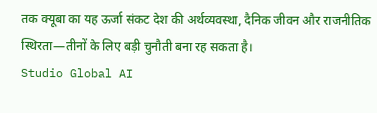तक क्यूबा का यह ऊर्जा संकट देश की अर्थव्यवस्था, दैनिक जीवन और राजनीतिक स्थिरता—तीनों के लिए बड़ी चुनौती बना रह सकता है।
Studio Global AI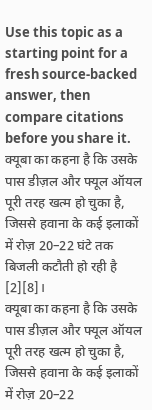Use this topic as a starting point for a fresh source-backed answer, then compare citations before you share it.
क्यूबा का कहना है कि उसके पास डीज़ल और फ्यूल ऑयल पूरी तरह खत्म हो चुका है, जिससे हवाना के कई इलाकों में रोज़ 20–22 घंटे तक बिजली कटौती हो रही है [2][8]।
क्यूबा का कहना है कि उसके पास डीज़ल और फ्यूल ऑयल पूरी तरह खत्म हो चुका है, जिससे हवाना के कई इलाकों में रोज़ 20–22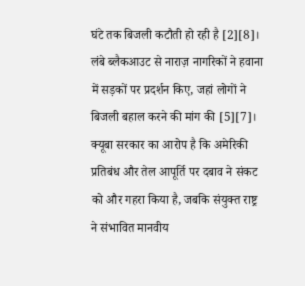घंटे तक बिजली कटौती हो रही है [2][8]। लंबे ब्लैकआउट से नाराज़ नागरिकों ने हवाना में सड़कों पर प्रदर्शन किए, जहां लोगों ने बिजली बहाल करने की मांग की [5][7]।
क्यूबा सरकार का आरोप है कि अमेरिकी प्रतिबंध और तेल आपूर्ति पर दबाव ने संकट को और गहरा किया है, जबकि संयुक्त राष्ट्र ने संभावित मानवीय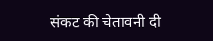संकट की चेतावनी दी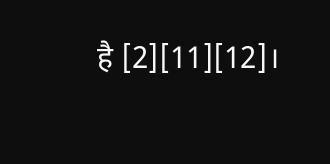है [2][11][12]।